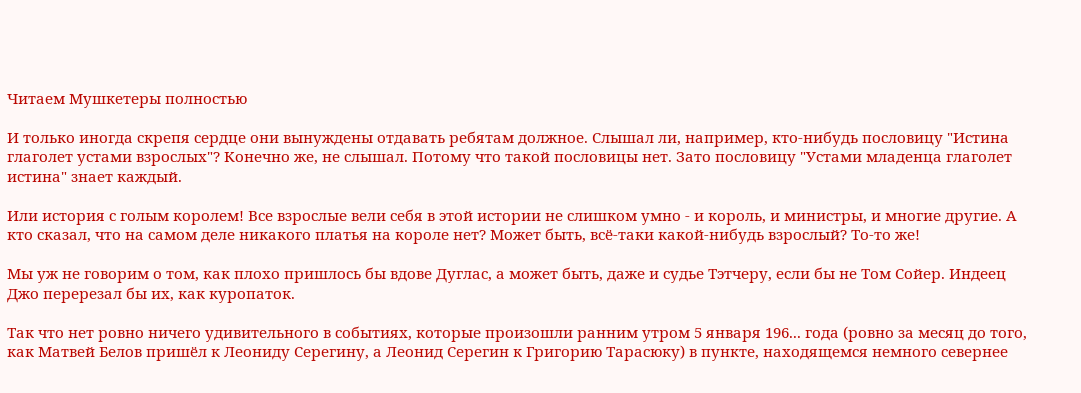Читаем Мушкетеры полностью

И только иногда скрепя сердце они вынуждены отдавать ребятам должное. Слышал ли, например, кто-нибудь пословицу "Истина глаголет устами взрослых"? Конечно же, не слышал. Потому что такой пословицы нет. Зато пословицу "Устами младенца глаголет истина" знает каждый.

Или история с голым королем! Все взрослые вели себя в этой истории не слишком умно - и король, и министры, и многие другие. А кто сказал, что на самом деле никакого платья на короле нет? Может быть, всё-таки какой-нибудь взрослый? То-то же!

Мы уж не говорим о том, как плохо пришлось бы вдове Дуглас, а может быть, даже и судье Тэтчеру, если бы не Том Сойер. Индеец Джо перерезал бы их, как куропаток.

Так что нет ровно ничего удивительного в событиях, которые произошли ранним утром 5 января 196... года (ровно за месяц до того, как Матвей Белов пришёл к Леониду Серегину, а Леонид Серегин к Григорию Тарасюку) в пункте, находящемся немного севернее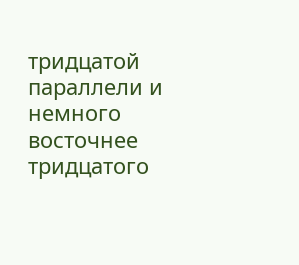тридцатой параллели и немного восточнее тридцатого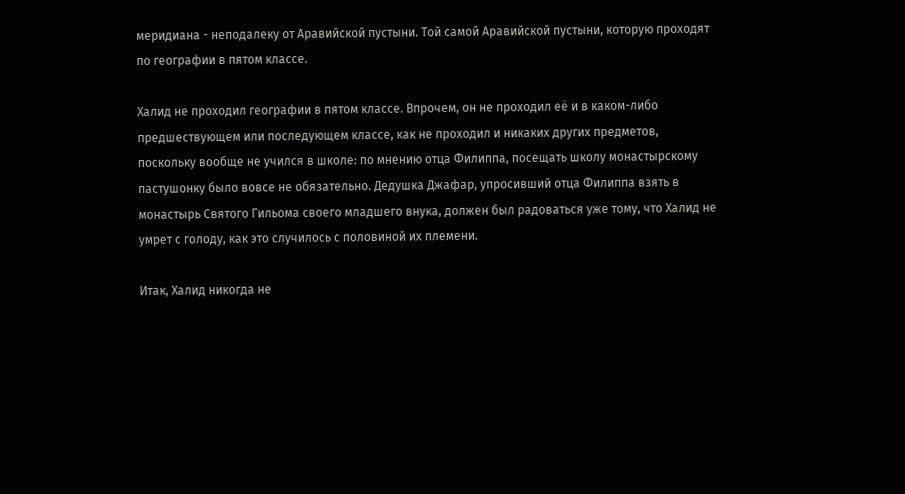меридиана - неподалеку от Аравийской пустыни. Той самой Аравийской пустыни, которую проходят по географии в пятом классе.

Халид не проходил географии в пятом классе. Впрочем, он не проходил её и в каком-либо предшествующем или последующем классе, как не проходил и никаких других предметов, поскольку вообще не учился в школе: по мнению отца Филиппа, посещать школу монастырскому пастушонку было вовсе не обязательно. Дедушка Джафар, упросивший отца Филиппа взять в монастырь Святого Гильома своего младшего внука, должен был радоваться уже тому, что Халид не умрет с голоду, как это случилось с половиной их племени.

Итак, Халид никогда не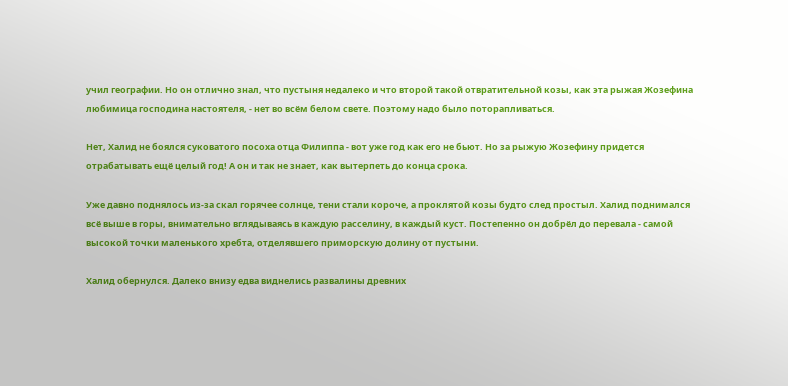учил географии. Но он отлично знал, что пустыня недалеко и что второй такой отвратительной козы, как эта рыжая Жозефина любимица господина настоятеля, - нет во всём белом свете. Поэтому надо было поторапливаться.

Нет, Халид не боялся суковатого посоха отца Филиппа - вот уже год как его не бьют. Но за рыжую Жозефину придется отрабатывать ещё целый год! А он и так не знает, как вытерпеть до конца срока.

Уже давно поднялось из-за скал горячее солнце, тени стали короче, а проклятой козы будто след простыл. Халид поднимался всё выше в горы, внимательно вглядываясь в каждую расселину, в каждый куст. Постепенно он добрёл до перевала - самой высокой точки маленького хребта, отделявшего приморскую долину от пустыни.

Халид обернулся. Далеко внизу едва виднелись развалины древних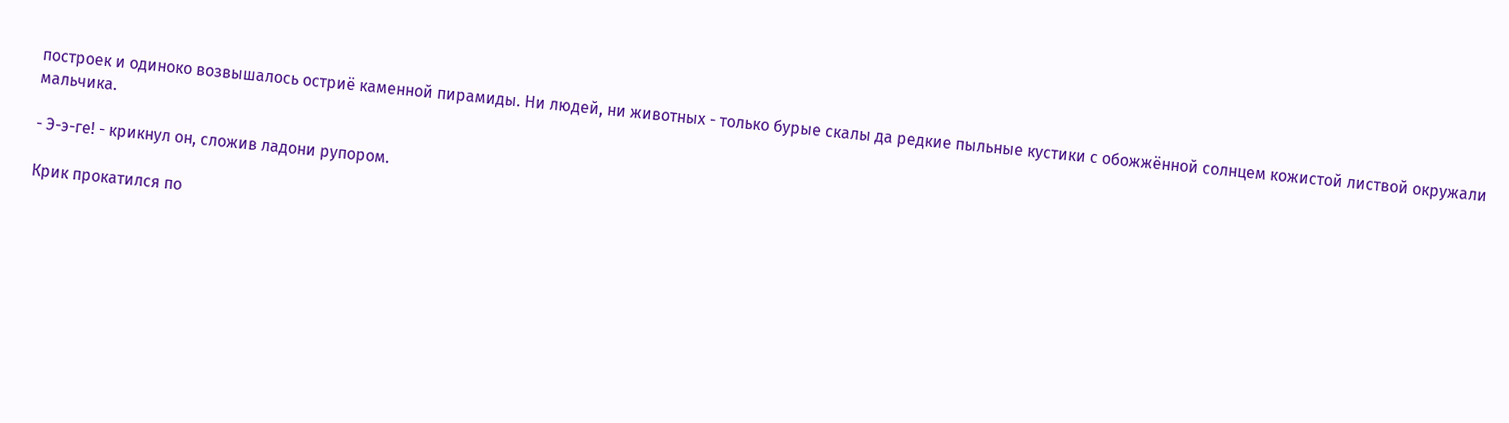построек и одиноко возвышалось остриё каменной пирамиды. Ни людей, ни животных - только бурые скалы да редкие пыльные кустики с обожжённой солнцем кожистой листвой окружали мальчика.

- Э-э-ге! - крикнул он, сложив ладони рупором.

Крик прокатился по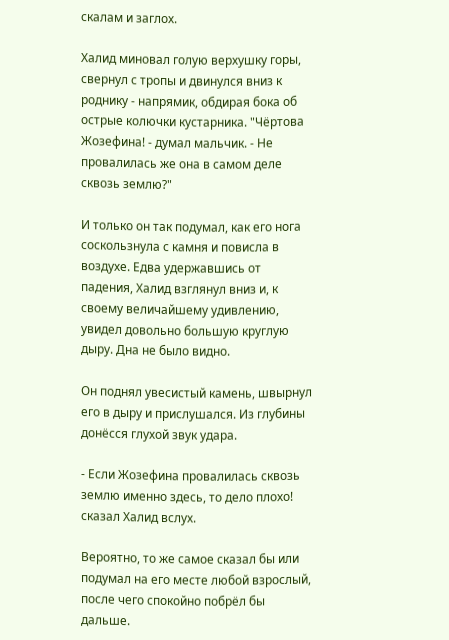скалам и заглох.

Халид миновал голую верхушку горы, свернул с тропы и двинулся вниз к роднику - напрямик, обдирая бока об острые колючки кустарника. "Чёртова Жозефина! - думал мальчик. - Не провалилась же она в самом деле сквозь землю?"

И только он так подумал, как его нога соскользнула с камня и повисла в воздухе. Едва удержавшись от падения, Халид взглянул вниз и, к своему величайшему удивлению, увидел довольно большую круглую дыру. Дна не было видно.

Он поднял увесистый камень, швырнул его в дыру и прислушался. Из глубины донёсся глухой звук удара.

- Если Жозефина провалилась сквозь землю именно здесь, то дело плохо! сказал Халид вслух.

Вероятно, то же самое сказал бы или подумал на его месте любой взрослый, после чего спокойно побрёл бы дальше.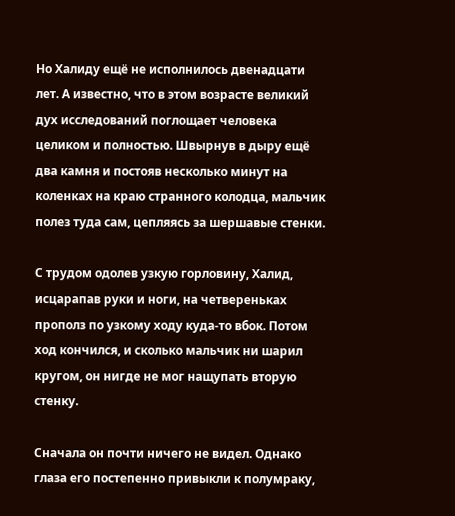Но Халиду ещё не исполнилось двенадцати лет. А известно, что в этом возрасте великий дух исследований поглощает человека целиком и полностью. Швырнув в дыру ещё два камня и постояв несколько минут на коленках на краю странного колодца, мальчик полез туда сам, цепляясь за шершавые стенки.

С трудом одолев узкую горловину, Халид, исцарапав руки и ноги, на четвереньках прополз по узкому ходу куда-то вбок. Потом ход кончился, и сколько мальчик ни шарил кругом, он нигде не мог нащупать вторую стенку.

Сначала он почти ничего не видел. Однако глаза его постепенно привыкли к полумраку,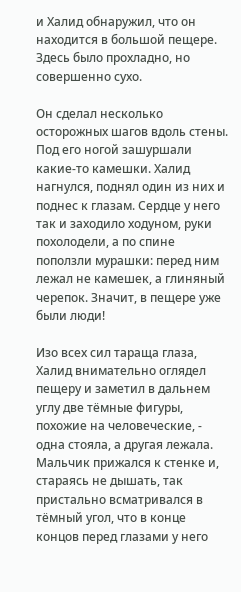и Халид обнаружил, что он находится в большой пещере. Здесь было прохладно, но совершенно сухо.

Он сделал несколько осторожных шагов вдоль стены. Под его ногой зашуршали какие-то камешки. Халид нагнулся, поднял один из них и поднес к глазам. Сердце у него так и заходило ходуном, руки похолодели, а по спине поползли мурашки: перед ним лежал не камешек, а глиняный черепок. Значит, в пещере уже были люди!

Изо всех сил тараща глаза, Халид внимательно оглядел пещеру и заметил в дальнем углу две тёмные фигуры, похожие на человеческие, - одна стояла, а другая лежала. Мальчик прижался к стенке и, стараясь не дышать, так пристально всматривался в тёмный угол, что в конце концов перед глазами у него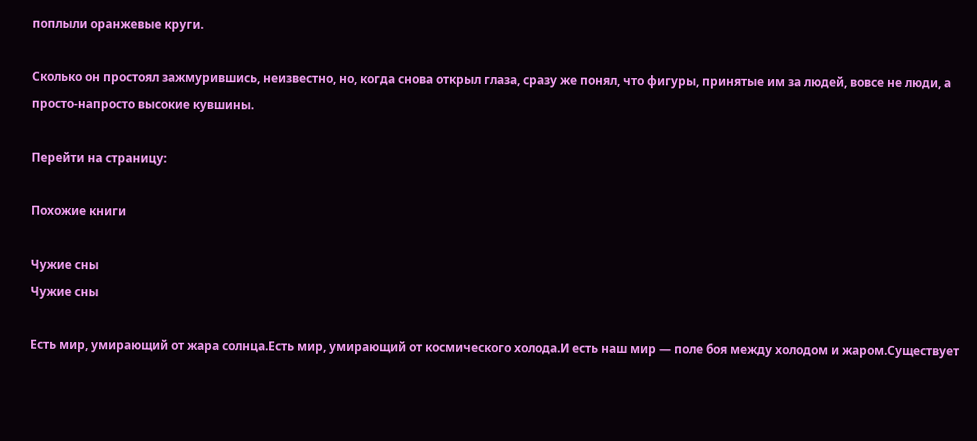поплыли оранжевые круги.

Сколько он простоял зажмурившись, неизвестно, но, когда снова открыл глаза, сразу же понял, что фигуры, принятые им за людей, вовсе не люди, а просто-напросто высокие кувшины.

Перейти на страницу:

Похожие книги

Чужие сны
Чужие сны

Есть мир, умирающий от жара солнца.Есть мир, умирающий от космического холода.И есть наш мир — поле боя между холодом и жаром.Существует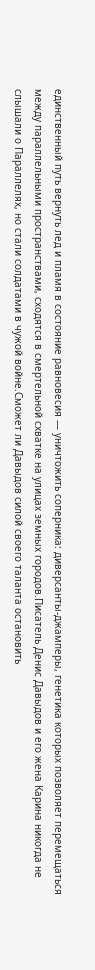единственный путь вернуть лед и пламя в состояние равновесия — уничтожить соперника: диверсанты-джамперы, генетика которых позволяет перемещаться между параллельными пространствами, сходятся в смертельной схватке на улицах земных городов.Писатель Денис Давыдов и его жена Карина никогда не слышали о Параллелях, но стали солдатами в чужой войне.Сможет ли Давыдов силой своего таланта остановить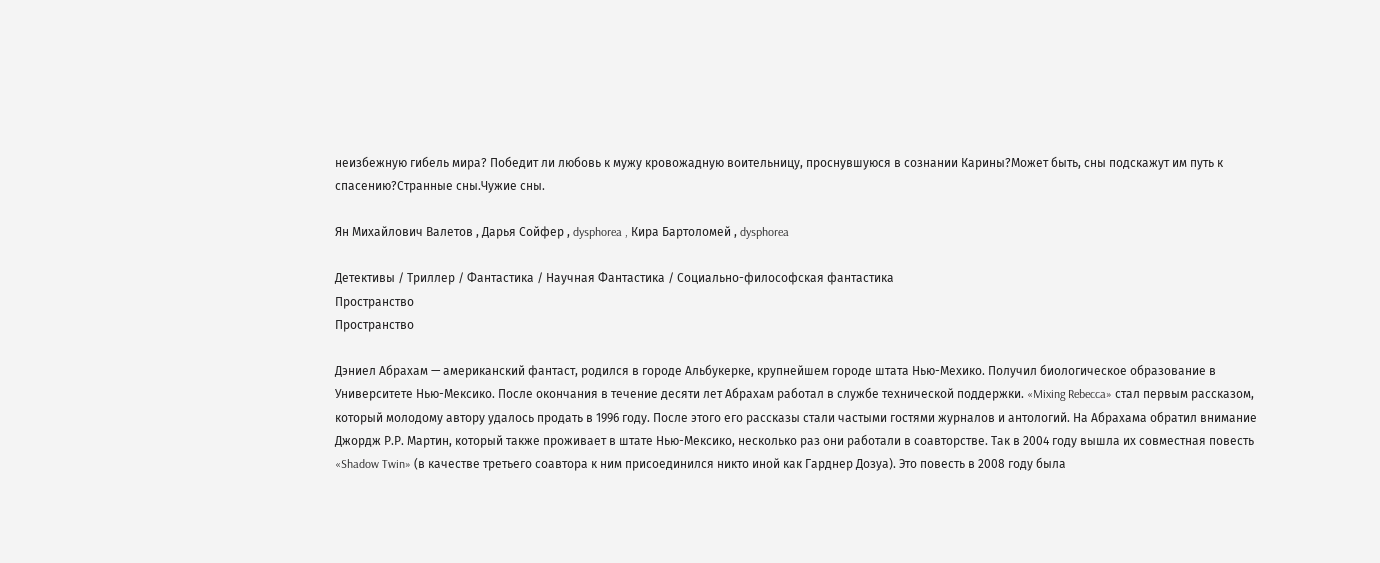неизбежную гибель мира? Победит ли любовь к мужу кровожадную воительницу, проснувшуюся в сознании Карины?Может быть, сны подскажут им путь к спасению?Странные сны.Чужие сны.

Ян Михайлович Валетов , Дарья Сойфер , dysphorea , Кира Бартоломей , dysphorea

Детективы / Триллер / Фантастика / Научная Фантастика / Социально-философская фантастика
Пространство
Пространство

Дэниел Абрахам — американский фантаст, родился в городе Альбукерке, крупнейшем городе штата Нью-Мехико. Получил биологическое образование в Университете Нью-Мексико. После окончания в течение десяти лет Абрахам работал в службе технической поддержки. «Mixing Rebecca» стал первым рассказом, который молодому автору удалось продать в 1996 году. После этого его рассказы стали частыми гостями журналов и антологий. На Абрахама обратил внимание Джордж Р.Р. Мартин, который также проживает в штате Нью-Мексико, несколько раз они работали в соавторстве. Так в 2004 году вышла их совместная повесть «Shadow Twin» (в качестве третьего соавтора к ним присоединился никто иной как Гарднер Дозуа). Это повесть в 2008 году была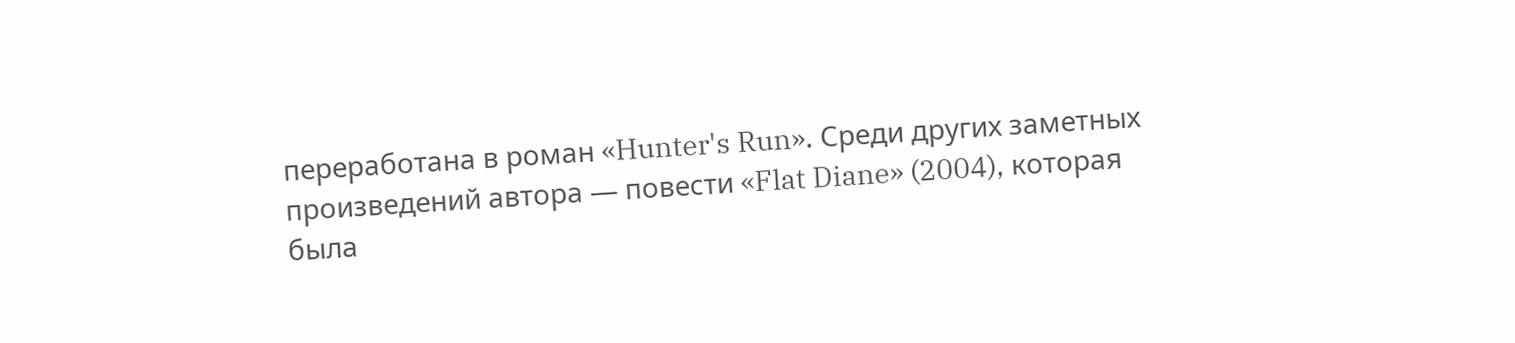переработана в роман «Hunter's Run». Среди других заметных произведений автора — повести «Flat Diane» (2004), которая была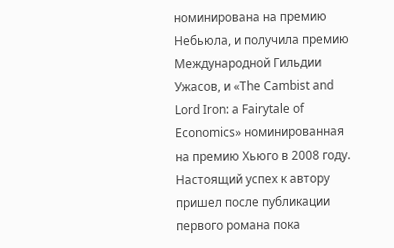номинирована на премию Небьюла, и получила премию Международной Гильдии Ужасов, и «The Cambist and Lord Iron: a Fairytale of Economics» номинированная на премию Хьюго в 2008 году. Настоящий успех к автору пришел после публикации первого романа пока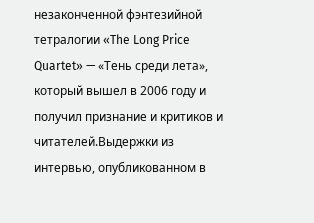незаконченной фэнтезийной тетралогии «The Long Price Quartet» — «Тень среди лета», который вышел в 2006 году и получил признание и критиков и читателей.Выдержки из интервью, опубликованном в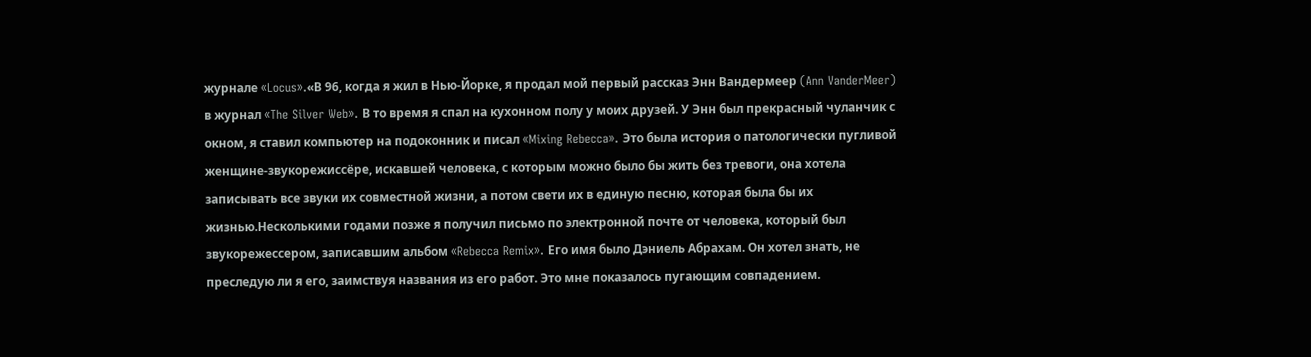журнале «Locus».«В 96, когда я жил в Нью-Йорке, я продал мой первый рассказ Энн Вандермеер (Ann VanderMeer) в журнал «The Silver Web». В то время я спал на кухонном полу у моих друзей. У Энн был прекрасный чуланчик с окном, я ставил компьютер на подоконник и писал «Mixing Rebecca». Это была история о патологически пугливой женщине-звукорежиссёре, искавшей человека, с которым можно было бы жить без тревоги, она хотела записывать все звуки их совместной жизни, а потом свети их в единую песню, которая была бы их жизнью.Несколькими годами позже я получил письмо по электронной почте от человека, который был звукорежессером, записавшим альбом «Rebecca Remix». Его имя было Дэниель Абрахам. Он хотел знать, не преследую ли я его, заимствуя названия из его работ. Это мне показалось пугающим совпадением.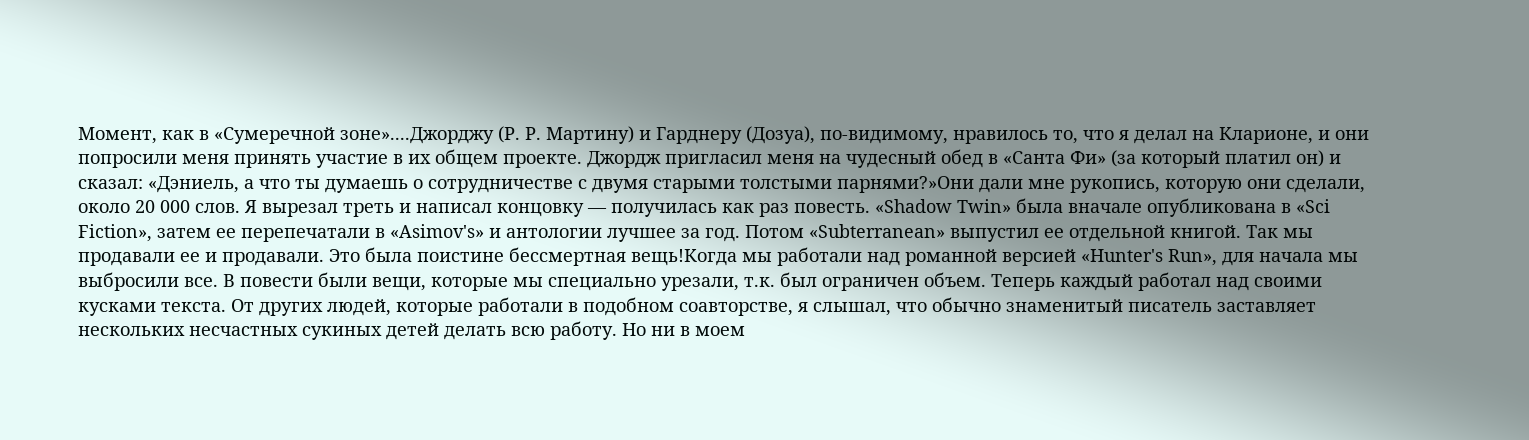Момент, как в «Сумеречной зоне»....Джорджу (Р. Р. Мартину) и Гарднеру (Дозуа), по-видимому, нравилось то, что я делал на Кларионе, и они попросили меня принять участие в их общем проекте. Джордж пригласил меня на чудесный обед в «Санта Фи» (за который платил он) и сказал: «Дэниель, а что ты думаешь о сотрудничестве с двумя старыми толстыми парнями?»Они дали мне рукопись, которую они сделали, около 20 000 слов. Я вырезал треть и написал концовку — получилась как раз повесть. «Shadow Twin» была вначале опубликована в «Sci Fiction», затем ее перепечатали в «Asimov's» и антологии лучшее за год. Потом «Subterranean» выпустил ее отдельной книгой. Так мы продавали ее и продавали. Это была поистине бессмертная вещь!Когда мы работали над романной версией «Hunter's Run», для начала мы выбросили все. В повести были вещи, которые мы специально урезали, т.к. был ограничен объем. Теперь каждый работал над своими кусками текста. От других людей, которые работали в подобном соавторстве, я слышал, что обычно знаменитый писатель заставляет нескольких несчастных сукиных детей делать всю работу. Но ни в моем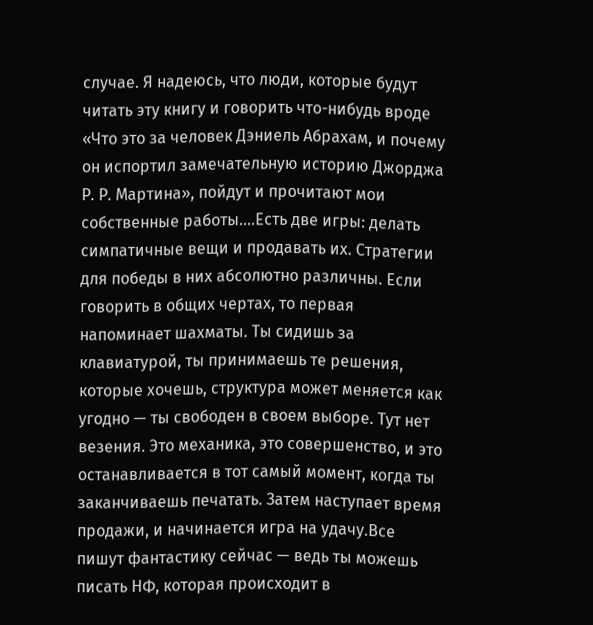случае. Я надеюсь, что люди, которые будут читать эту книгу и говорить что-нибудь вроде «Что это за человек Дэниель Абрахам, и почему он испортил замечательную историю Джорджа Р. Р. Мартина», пойдут и прочитают мои собственные работы....Есть две игры: делать симпатичные вещи и продавать их. Стратегии для победы в них абсолютно различны. Если говорить в общих чертах, то первая напоминает шахматы. Ты сидишь за клавиатурой, ты принимаешь те решения, которые хочешь, структура может меняется как угодно — ты свободен в своем выборе. Тут нет везения. Это механика, это совершенство, и это останавливается в тот самый момент, когда ты заканчиваешь печатать. Затем наступает время продажи, и начинается игра на удачу.Все пишут фантастику сейчас — ведь ты можешь писать НФ, которая происходит в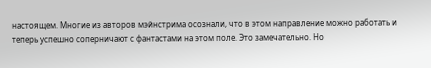настоящем. Многие из авторов мэйнстрима осознали, что в этом направление можно работать и теперь успешно соперничают с фантастами на этом поле. Это замечательно. Но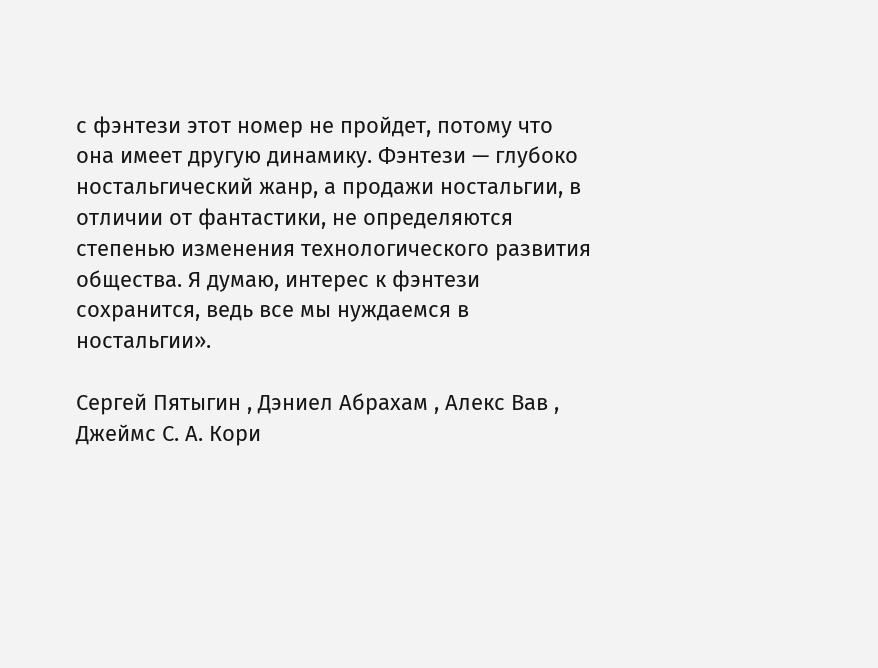с фэнтези этот номер не пройдет, потому что она имеет другую динамику. Фэнтези — глубоко ностальгический жанр, а продажи ностальгии, в отличии от фантастики, не определяются степенью изменения технологического развития общества. Я думаю, интерес к фэнтези сохранится, ведь все мы нуждаемся в ностальгии».

Сергей Пятыгин , Дэниел Абрахам , Алекс Вав , Джеймс С. А. Кори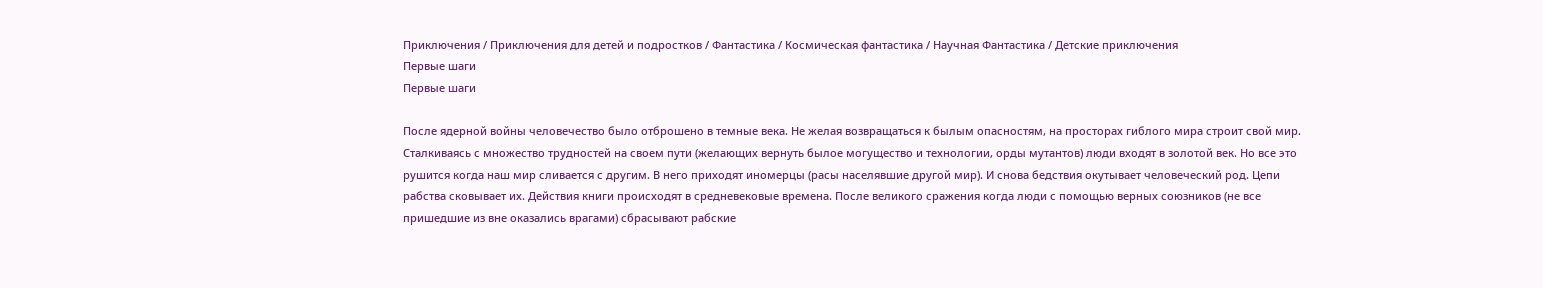Приключения / Приключения для детей и подростков / Фантастика / Космическая фантастика / Научная Фантастика / Детские приключения
Первые шаги
Первые шаги

После ядерной войны человечество было отброшено в темные века. Не желая возвращаться к былым опасностям, на просторах гиблого мира строит свой мир. Сталкиваясь с множество трудностей на своем пути (желающих вернуть былое могущество и технологии, орды мутантов) люди входят в золотой век. Но все это рушится когда наш мир сливается с другим. В него приходят иномерцы (расы населявшие другой мир). И снова бедствия окутывает человеческий род. Цепи рабства сковывает их. Действия книги происходят в средневековые времена. После великого сражения когда люди с помощью верных союзников (не все пришедшие из вне оказались врагами) сбрасывают рабские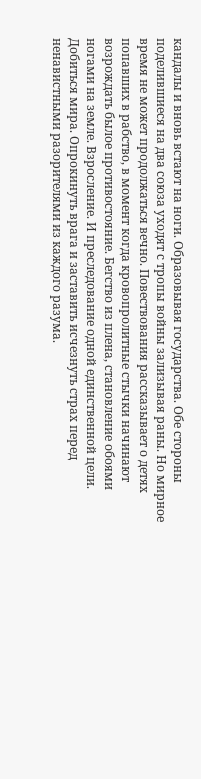кандалы и вновь встают на ноги. Образовывая государства. Обе стороны поделившиеся на два союза уходят с тропы войны зализывая раны. Но мирное время не может продолжаться вечно. Повествования рассказывает о детях попавших в рабство, в момент когда кровопролитные стычки начинают возрождать былое противостояние. Бегство из плена, становление обоями ногами на земле. Взросление. И преследование одной единственной цели. Добиться мира. Опрокинуть врага и заставить исчезнуть страх перед ненавистными разорителями из каждого разума.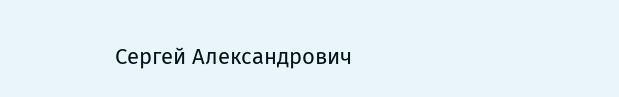Сергей Александрович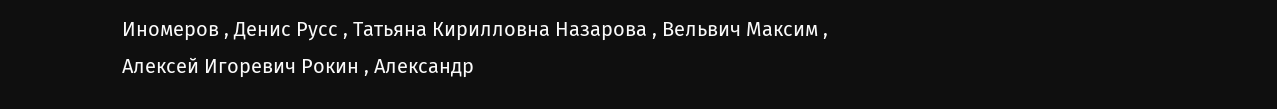Иномеров , Денис Русс , Татьяна Кирилловна Назарова , Вельвич Максим , Алексей Игоревич Рокин , Александр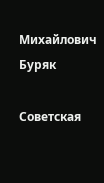Михайлович Буряк

Советская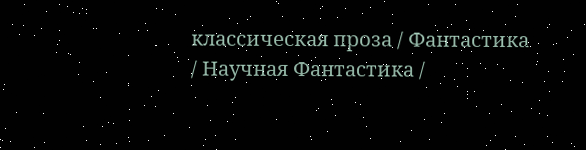классическая проза / Фантастика / Научная Фантастика /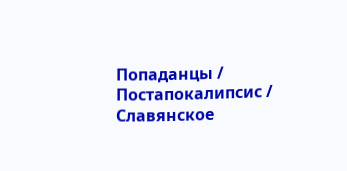Попаданцы / Постапокалипсис / Славянское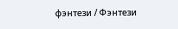фэнтези / Фэнтези